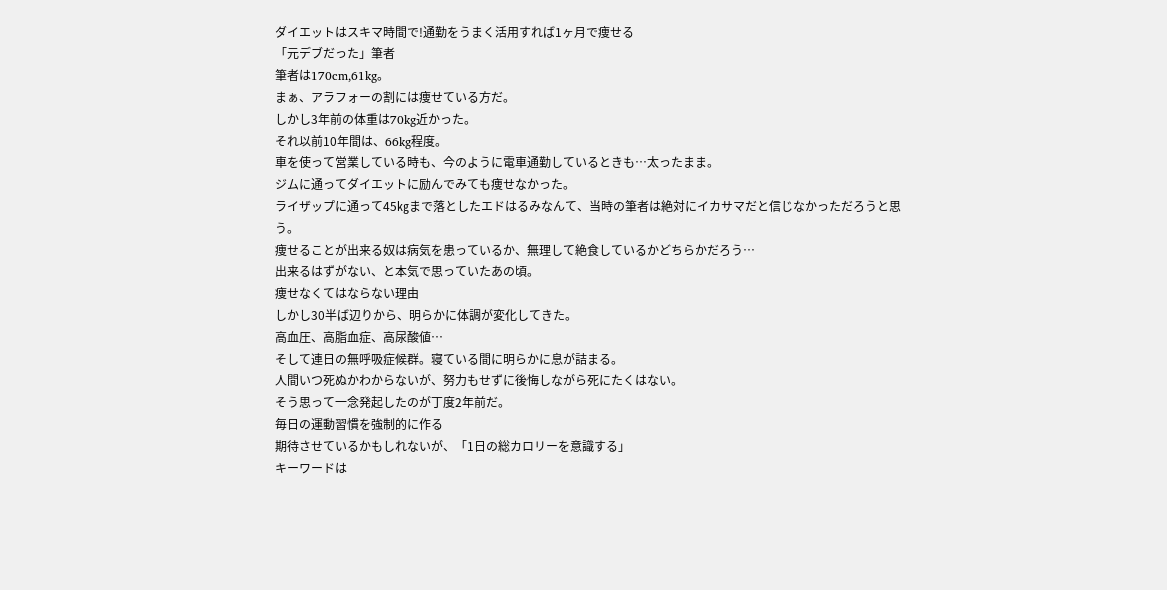ダイエットはスキマ時間で!通勤をうまく活用すれば1ヶ月で痩せる
「元デブだった」筆者
筆者は170cm,61kg。
まぁ、アラフォーの割には痩せている方だ。
しかし3年前の体重は70kg近かった。
それ以前10年間は、66kg程度。
車を使って営業している時も、今のように電車通勤しているときも…太ったまま。
ジムに通ってダイエットに励んでみても痩せなかった。
ライザップに通って45㎏まで落としたエドはるみなんて、当時の筆者は絶対にイカサマだと信じなかっただろうと思う。
痩せることが出来る奴は病気を患っているか、無理して絶食しているかどちらかだろう…
出来るはずがない、と本気で思っていたあの頃。
痩せなくてはならない理由
しかし30半ば辺りから、明らかに体調が変化してきた。
高血圧、高脂血症、高尿酸値…
そして連日の無呼吸症候群。寝ている間に明らかに息が詰まる。
人間いつ死ぬかわからないが、努力もせずに後悔しながら死にたくはない。
そう思って一念発起したのが丁度2年前だ。
毎日の運動習慣を強制的に作る
期待させているかもしれないが、「1日の総カロリーを意識する」
キーワードは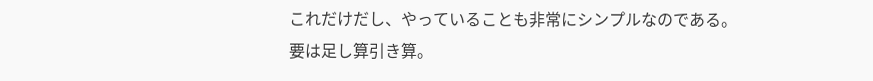これだけだし、やっていることも非常にシンプルなのである。
要は足し算引き算。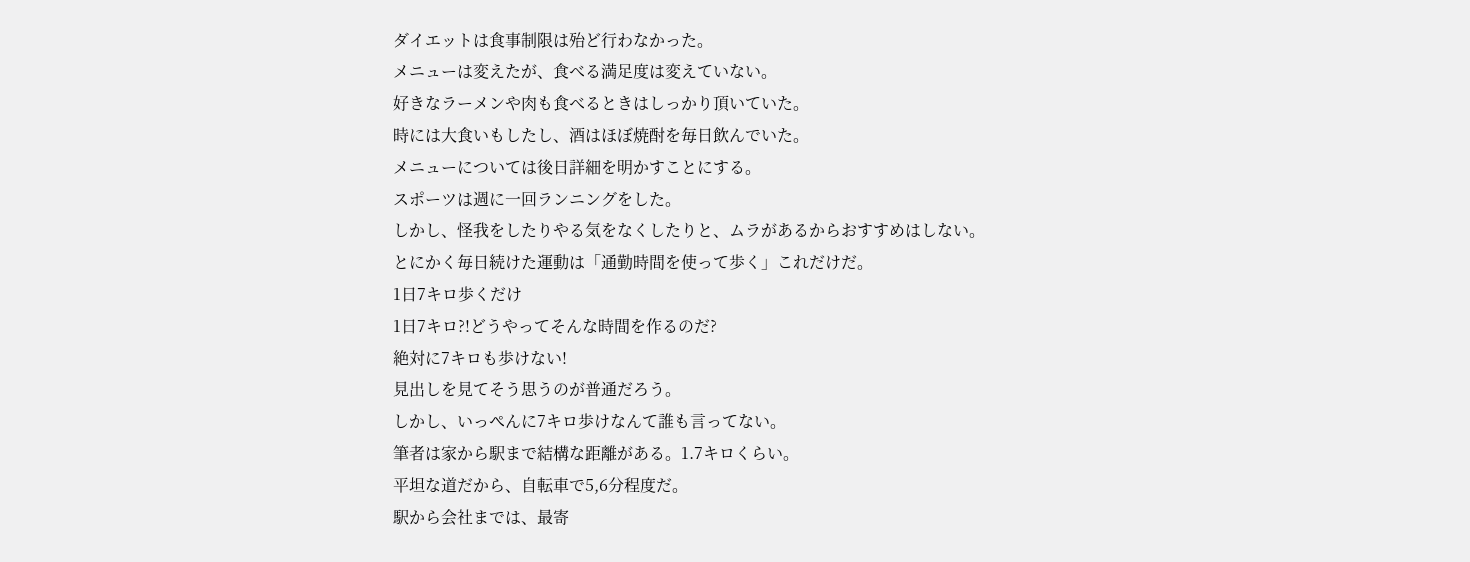ダイエットは食事制限は殆ど行わなかった。
メニューは変えたが、食べる満足度は変えていない。
好きなラーメンや肉も食べるときはしっかり頂いていた。
時には大食いもしたし、酒はほぼ焼酎を毎日飲んでいた。
メニューについては後日詳細を明かすことにする。
スポーツは週に一回ランニングをした。
しかし、怪我をしたりやる気をなくしたりと、ムラがあるからおすすめはしない。
とにかく毎日続けた運動は「通勤時間を使って歩く」これだけだ。
1日7キロ歩くだけ
1日7キロ?!どうやってそんな時間を作るのだ?
絶対に7キロも歩けない!
見出しを見てそう思うのが普通だろう。
しかし、いっぺんに7キロ歩けなんて誰も言ってない。
筆者は家から駅まで結構な距離がある。1.7キロくらい。
平坦な道だから、自転車で5,6分程度だ。
駅から会社までは、最寄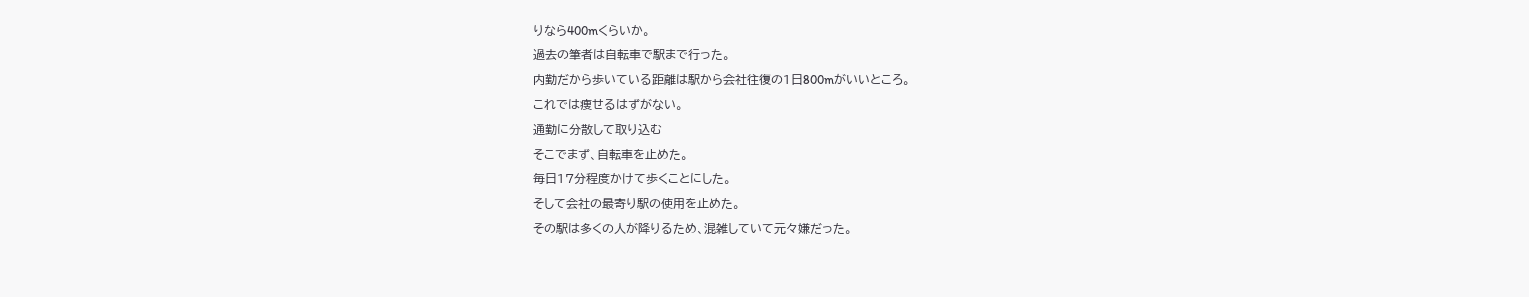りなら400mくらいか。
過去の筆者は自転車で駅まで行った。
内勤だから歩いている距離は駅から会社往復の1日800mがいいところ。
これでは痩せるはずがない。
通勤に分散して取り込む
そこでまず、自転車を止めた。
毎日17分程度かけて歩くことにした。
そして会社の最寄り駅の使用を止めた。
その駅は多くの人が降りるため、混雑していて元々嫌だった。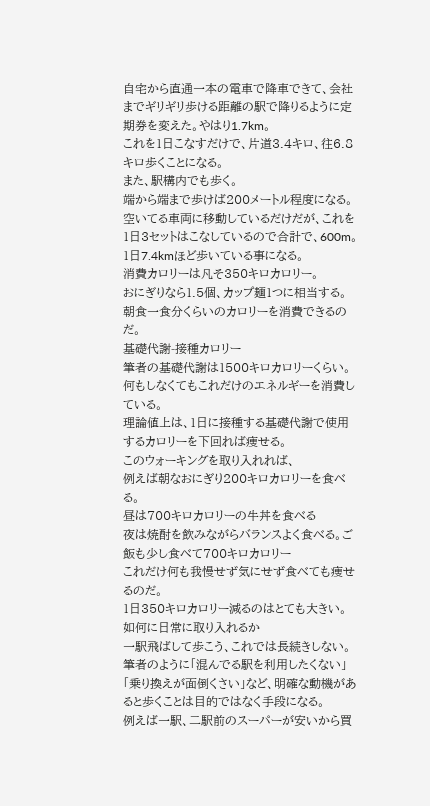自宅から直通一本の電車で降車できて、会社までギリギリ歩ける距離の駅で降りるように定期券を変えた。やはり1.7km。
これを1日こなすだけで、片道3.4キロ、往6.8キロ歩くことになる。
また、駅構内でも歩く。
端から端まで歩けば200メートル程度になる。
空いてる車両に移動しているだけだが、これを1日3セットはこなしているので合計で、600m。
1日7.4kmほど歩いている事になる。
消費カロリーは凡そ350キロカロリー。
おにぎりなら1.5個、カップ麺1つに相当する。
朝食一食分くらいのカロリーを消費できるのだ。
基礎代謝-接種カロリー
筆者の基礎代謝は1500キロカロリーくらい。
何もしなくてもこれだけのエネルギーを消費している。
理論値上は、1日に接種する基礎代謝で使用するカロリーを下回れば痩せる。
このウォーキングを取り入れれば、
例えば朝なおにぎり200キロカロリーを食べる。
昼は700キロカロリーの牛丼を食べる
夜は焼酎を飲みながらバランスよく食べる。ご飯も少し食べて700キロカロリー
これだけ何も我慢せず気にせず食べても痩せるのだ。
1日350キロカロリー減るのはとても大きい。
如何に日常に取り入れるか
一駅飛ばして歩こう、これでは長続きしない。
筆者のように「混んでる駅を利用したくない」「乗り換えが面倒くさい」など、明確な動機があると歩くことは目的ではなく手段になる。
例えば一駅、二駅前のスーパーが安いから買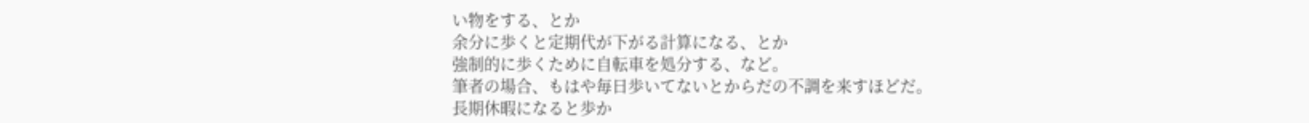い物をする、とか
余分に歩くと定期代が下がる計算になる、とか
強制的に歩くために自転車を処分する、など。
筆者の場合、もはや毎日歩いてないとからだの不調を来すほどだ。
長期休暇になると歩か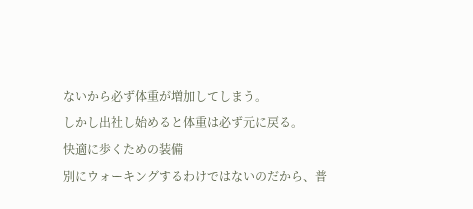ないから必ず体重が増加してしまう。
しかし出社し始めると体重は必ず元に戻る。
快適に歩くための装備
別にウォーキングするわけではないのだから、普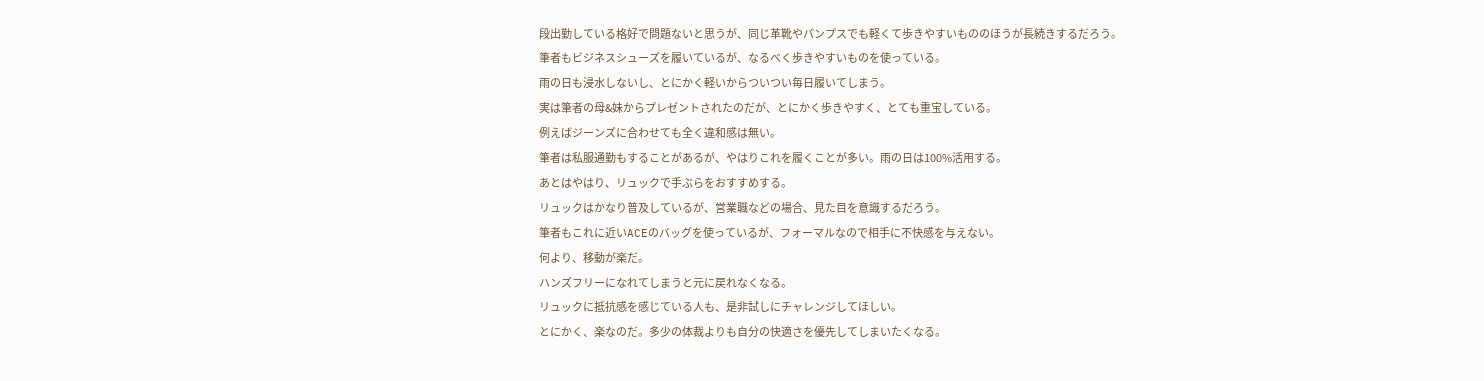段出勤している格好で問題ないと思うが、同じ革靴やパンプスでも軽くて歩きやすいもののほうが長続きするだろう。
筆者もビジネスシューズを履いているが、なるべく歩きやすいものを使っている。
雨の日も浸水しないし、とにかく軽いからついつい毎日履いてしまう。
実は筆者の母&妹からプレゼントされたのだが、とにかく歩きやすく、とても重宝している。
例えばジーンズに合わせても全く違和感は無い。
筆者は私服通勤もすることがあるが、やはりこれを履くことが多い。雨の日は100%活用する。
あとはやはり、リュックで手ぶらをおすすめする。
リュックはかなり普及しているが、営業職などの場合、見た目を意識するだろう。
筆者もこれに近いACEのバッグを使っているが、フォーマルなので相手に不快感を与えない。
何より、移動が楽だ。
ハンズフリーになれてしまうと元に戻れなくなる。
リュックに抵抗感を感じている人も、是非試しにチャレンジしてほしい。
とにかく、楽なのだ。多少の体裁よりも自分の快適さを優先してしまいたくなる。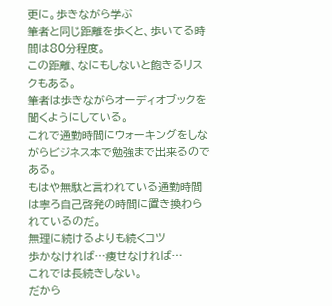更に。歩きながら学ぶ
筆者と同じ距離を歩くと、歩いてる時間は80分程度。
この距離、なにもしないと飽きるリスクもある。
筆者は歩きながらオーディオブックを聞くようにしている。
これで通勤時間にウォーキングをしながらビジネス本で勉強まで出来るのである。
もはや無駄と言われている通勤時間は寧ろ自己啓発の時間に置き換わられているのだ。
無理に続けるよりも続くコツ
歩かなければ…痩せなければ…
これでは長続きしない。
だから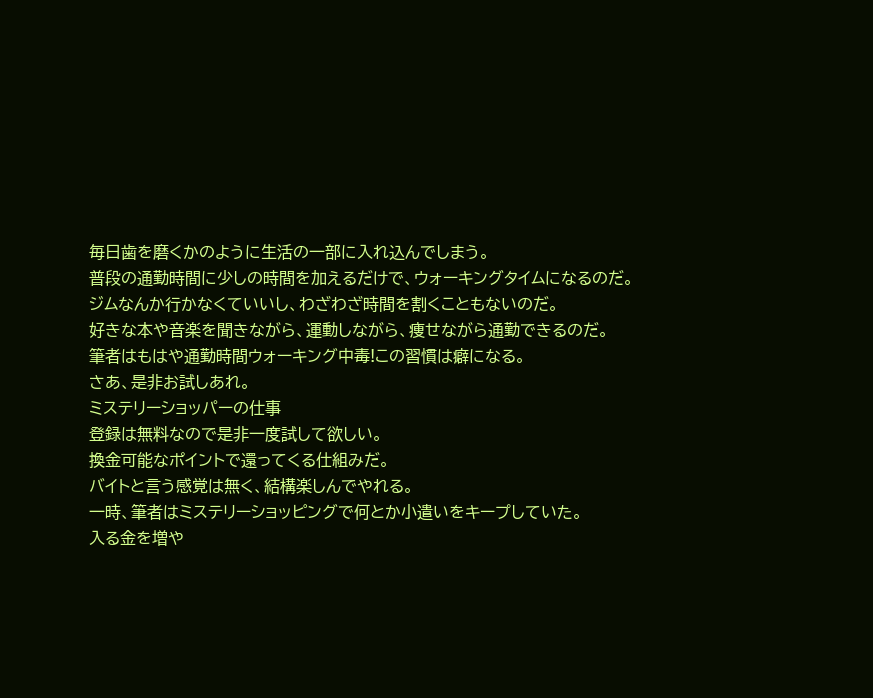毎日歯を磨くかのように生活の一部に入れ込んでしまう。
普段の通勤時間に少しの時間を加えるだけで、ウォーキングタイムになるのだ。
ジムなんか行かなくていいし、わざわざ時間を割くこともないのだ。
好きな本や音楽を聞きながら、運動しながら、痩せながら通勤できるのだ。
筆者はもはや通勤時間ウォーキング中毒!この習慣は癖になる。
さあ、是非お試しあれ。
ミステリーショッパーの仕事
登録は無料なので是非一度試して欲しい。
換金可能なポイントで還ってくる仕組みだ。
バイトと言う感覚は無く、結構楽しんでやれる。
一時、筆者はミステリーショッピングで何とか小遣いをキープしていた。
入る金を増や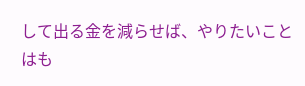して出る金を減らせば、やりたいことはも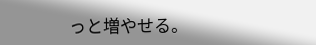っと増やせる。